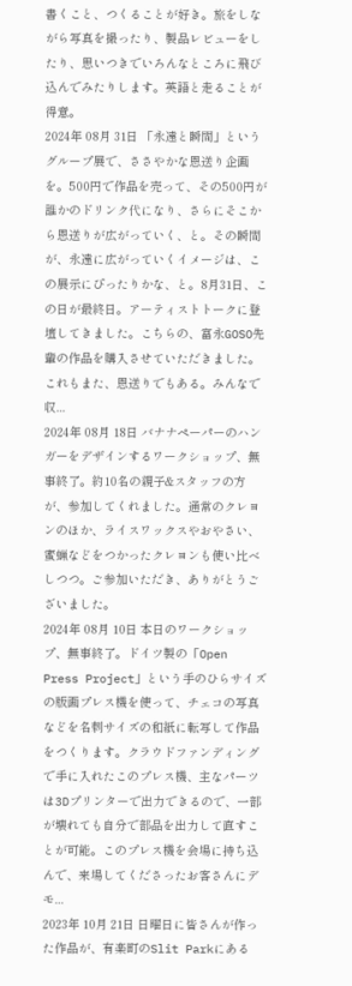書くこと、つくることが好き。旅をしながら写真を撮ったり、製品レビューをしたり、思いつきでいろんなところに飛び込んでみたりします。英語と走ることが得意。
2024年 08月 31日 「永遠と瞬間」というグループ展で、ささやかな恩送り企画を。500円で作品を売って、その500円が誰かのドリンク代になり、さらにそこから恩送りが広がっていく、と。その瞬間が、永遠に広がっていくイメージは、この展示にぴったりかな、と。8月31日、この日が最終日。アーティストトークに登壇してきました。こちらの、富永GOSO先輩の作品を購入させていただきました。これもまた、恩送りでもある。みんなで収...
2024年 08月 18日 バナナペーパーのハンガーをデザインするワークショップ、無事終了。約10名の親子&スタッフの方が、参加してくれました。通常のクレヨンのほか、ライスワックスやおやさい、蜜蝋などをつかったクレヨンも使い比べしつつ。ご参加いただき、ありがとうございました。
2024年 08月 10日 本日のワークショップ、無事終了。ドイツ製の「Open Press Project」という手のひらサイズの版画プレス機を使って、チェコの写真などを名刺サイズの和紙に転写して作品をつくります。クラウドファンディングで手に入れたこのプレス機、主なパーツは3Dプリンターで出力できるので、一部が壊れても自分で部品を出力して直すことが可能。このプレス機を会場に持ち込んで、来場してくださったお客さんにデモ...
2023年 10月 21日 日曜日に皆さんが作った作品が、有楽町のSlit Parkにある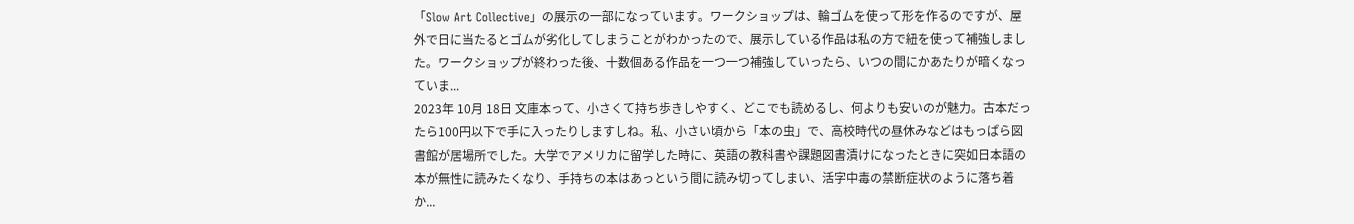「Slow Art Collective」の展示の一部になっています。ワークショップは、輪ゴムを使って形を作るのですが、屋外で日に当たるとゴムが劣化してしまうことがわかったので、展示している作品は私の方で紐を使って補強しました。ワークショップが終わった後、十数個ある作品を一つ一つ補強していったら、いつの間にかあたりが暗くなっていま...
2023年 10月 18日 文庫本って、小さくて持ち歩きしやすく、どこでも読めるし、何よりも安いのが魅力。古本だったら100円以下で手に入ったりしますしね。私、小さい頃から「本の虫」で、高校時代の昼休みなどはもっぱら図書館が居場所でした。大学でアメリカに留学した時に、英語の教科書や課題図書漬けになったときに突如日本語の本が無性に読みたくなり、手持ちの本はあっという間に読み切ってしまい、活字中毒の禁断症状のように落ち着か...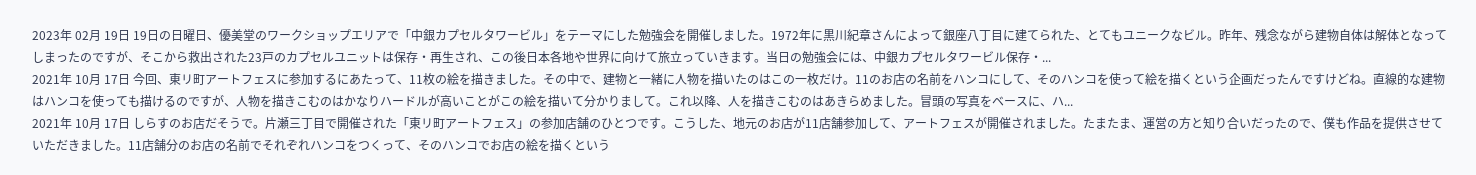2023年 02月 19日 19日の日曜日、優美堂のワークショップエリアで「中銀カプセルタワービル」をテーマにした勉強会を開催しました。1972年に黒川紀章さんによって銀座八丁目に建てられた、とてもユニークなビル。昨年、残念ながら建物自体は解体となってしまったのですが、そこから救出された23戸のカプセルユニットは保存・再生され、この後日本各地や世界に向けて旅立っていきます。当日の勉強会には、中銀カプセルタワービル保存・...
2021年 10月 17日 今回、東リ町アートフェスに参加するにあたって、11枚の絵を描きました。その中で、建物と一緒に人物を描いたのはこの一枚だけ。11のお店の名前をハンコにして、そのハンコを使って絵を描くという企画だったんですけどね。直線的な建物はハンコを使っても描けるのですが、人物を描きこむのはかなりハードルが高いことがこの絵を描いて分かりまして。これ以降、人を描きこむのはあきらめました。冒頭の写真をベースに、ハ...
2021年 10月 17日 しらすのお店だそうで。片瀬三丁目で開催された「東リ町アートフェス」の参加店舗のひとつです。こうした、地元のお店が11店舗参加して、アートフェスが開催されました。たまたま、運営の方と知り合いだったので、僕も作品を提供させていただきました。11店舗分のお店の名前でそれぞれハンコをつくって、そのハンコでお店の絵を描くという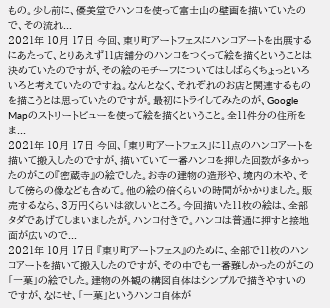もの。少し前に、優美堂でハンコを使って富士山の壁画を描いていたので、その流れ...
2021年 10月 17日 今回、東リ町アートフェスにハンコアートを出展するにあたって、とりあえず11店舗分のハンコをつくって絵を描くということは決めていたのですが、その絵のモチーフについてはしばらくちょっといろいろと考えていたのですね。なんとなく、それぞれのお店と関連するものを描こうとは思っていたのですが。最初にトライしてみたのが、Google Mapのストリートビューを使って絵を描くということ。全11件分の住所をま...
2021年 10月 17日 今回、「東リ町アートフェス」に11点のハンコアートを描いて搬入したのですが、描いていて一番ハンコを押した回数が多かったのがこの『密蔵寺』の絵でした。お寺の建物の造形や、境内の木や、そして傍らの像なども含めて。他の絵の倍くらいの時間がかかりました。販売するなら、3万円くらいは欲しいところ。今回描いた11枚の絵は、全部タダであげてしまいましたが。ハンコ付きで。ハンコは普通に押すと接地面が広いので...
2021年 10月 17日 『東リ町アートフェス』のために、全部で11枚のハンコアートを描いて搬入したのですが、その中でも一番難しかったのがこの「一菓」の絵でした。建物の外観の構図自体はシンプルで描きやすいのですが、なにせ、「一菓」というハンコ自体が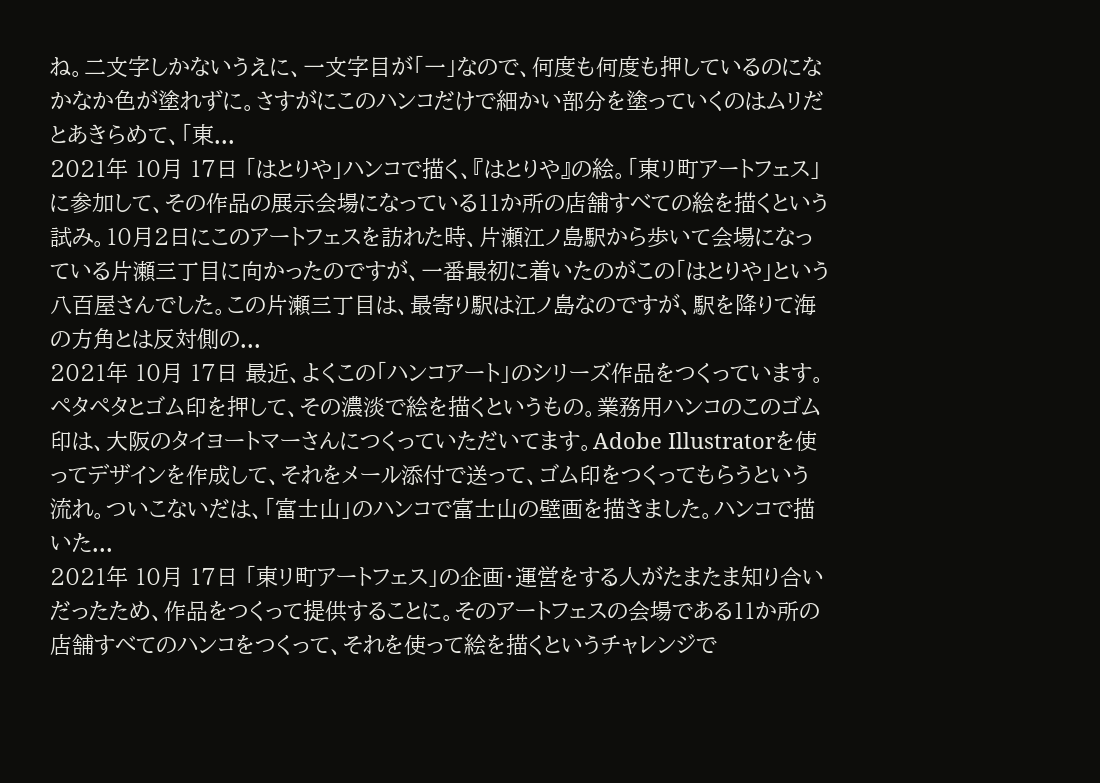ね。二文字しかないうえに、一文字目が「一」なので、何度も何度も押しているのになかなか色が塗れずに。さすがにこのハンコだけで細かい部分を塗っていくのはムリだとあきらめて、「東...
2021年 10月 17日 「はとりや」ハンコで描く、『はとりや』の絵。「東リ町アートフェス」に参加して、その作品の展示会場になっている11か所の店舗すべての絵を描くという試み。10月2日にこのアートフェスを訪れた時、片瀬江ノ島駅から歩いて会場になっている片瀬三丁目に向かったのですが、一番最初に着いたのがこの「はとりや」という八百屋さんでした。この片瀬三丁目は、最寄り駅は江ノ島なのですが、駅を降りて海の方角とは反対側の...
2021年 10月 17日 最近、よくこの「ハンコアート」のシリーズ作品をつくっています。ペタペタとゴム印を押して、その濃淡で絵を描くというもの。業務用ハンコのこのゴム印は、大阪のタイヨートマーさんにつくっていただいてます。Adobe Illustratorを使ってデザインを作成して、それをメール添付で送って、ゴム印をつくってもらうという流れ。ついこないだは、「富士山」のハンコで富士山の壁画を描きました。ハンコで描いた...
2021年 10月 17日 「東リ町アートフェス」の企画・運営をする人がたまたま知り合いだったため、作品をつくって提供することに。そのアートフェスの会場である11か所の店舗すべてのハンコをつくって、それを使って絵を描くというチャレンジで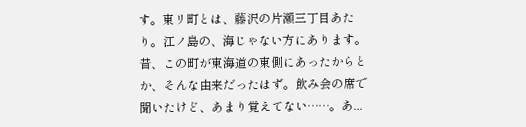す。東リ町とは、藤沢の片瀬三丁目あたり。江ノ島の、海じゃない方にあります。昔、この町が東海道の東側にあったからとか、そんな由来だったはず。飲み会の席で聞いたけど、あまり覚えてない……。あ...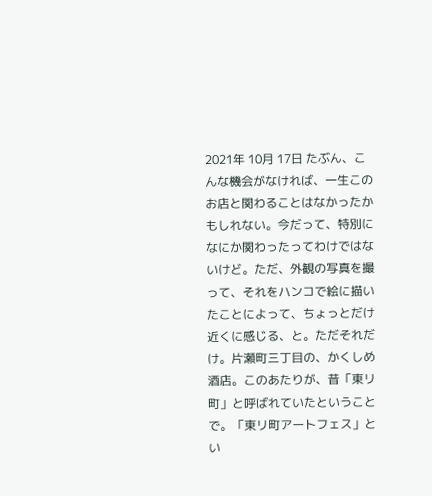2021年 10月 17日 たぶん、こんな機会がなければ、一生このお店と関わることはなかったかもしれない。今だって、特別になにか関わったってわけではないけど。ただ、外観の写真を撮って、それをハンコで絵に描いたことによって、ちょっとだけ近くに感じる、と。ただそれだけ。片瀬町三丁目の、かくしめ酒店。このあたりが、昔「東リ町」と呼ばれていたということで。「東リ町アートフェス」とい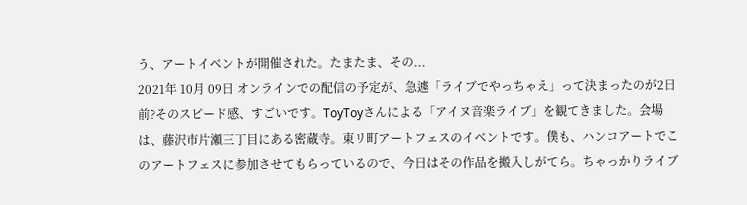う、アートイベントが開催された。たまたま、その...
2021年 10月 09日 オンラインでの配信の予定が、急遽「ライブでやっちゃえ」って決まったのが2日前?そのスピード感、すごいです。ToyToyさんによる「アイヌ音楽ライブ」を観てきました。会場は、藤沢市片瀬三丁目にある密蔵寺。東リ町アートフェスのイベントです。僕も、ハンコアートでこのアートフェスに参加させてもらっているので、今日はその作品を搬入しがてら。ちゃっかりライブ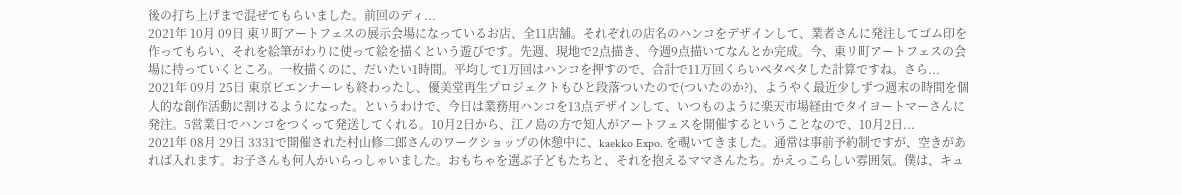後の打ち上げまで混ぜてもらいました。前回のディ...
2021年 10月 09日 東リ町アートフェスの展示会場になっているお店、全11店舗。それぞれの店名のハンコをデザインして、業者さんに発注してゴム印を作ってもらい、それを絵筆がわりに使って絵を描くという遊びです。先週、現地で2点描き、今週9点描いてなんとか完成。今、東リ町アートフェスの会場に持っていくところ。一枚描くのに、だいたい1時間。平均して1万回はハンコを押すので、合計で11万回くらいペタペタした計算ですね。さら...
2021年 09月 25日 東京ビエンナーレも終わったし、優美堂再生プロジェクトもひと段落ついたので(ついたのか?)、ようやく最近少しずつ週末の時間を個人的な創作活動に割けるようになった。というわけで、今日は業務用ハンコを13点デザインして、いつものように楽天市場経由でタイヨートマーさんに発注。5営業日でハンコをつくって発送してくれる。10月2日から、江ノ島の方で知人がアートフェスを開催するということなので、10月2日...
2021年 08月 29日 3331で開催された村山修二郎さんのワークショップの休憩中に、kaekko Expo. を覗いてきました。通常は事前予約制ですが、空きがあれば入れます。お子さんも何人かいらっしゃいました。おもちゃを選ぶ子どもたちと、それを抱えるママさんたち。かえっこらしい雰囲気。僕は、キュ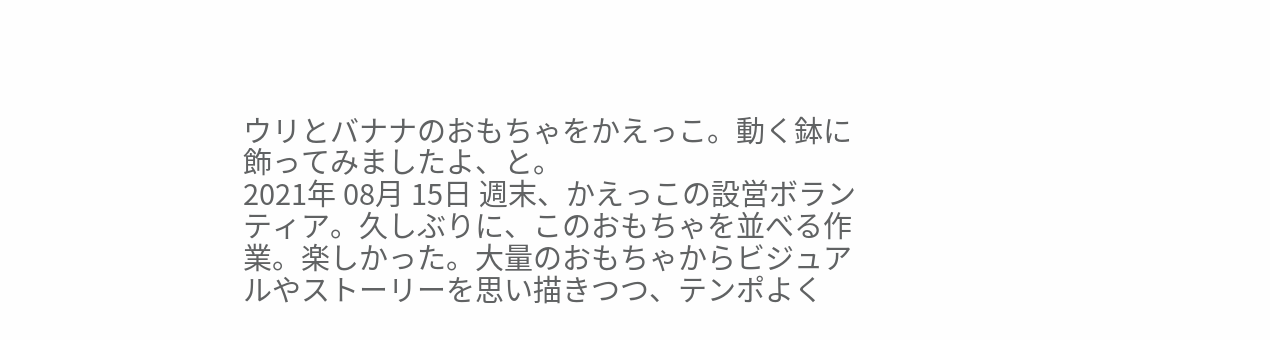ウリとバナナのおもちゃをかえっこ。動く鉢に飾ってみましたよ、と。
2021年 08月 15日 週末、かえっこの設営ボランティア。久しぶりに、このおもちゃを並べる作業。楽しかった。大量のおもちゃからビジュアルやストーリーを思い描きつつ、テンポよく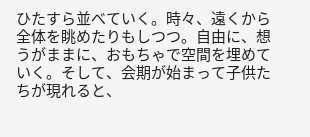ひたすら並べていく。時々、遠くから全体を眺めたりもしつつ。自由に、想うがままに、おもちゃで空間を埋めていく。そして、会期が始まって子供たちが現れると、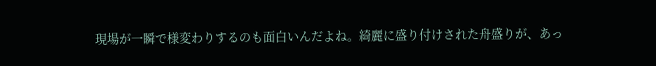現場が一瞬で様変わりするのも面白いんだよね。綺麗に盛り付けされた舟盛りが、あっ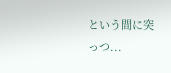という間に突っつ...